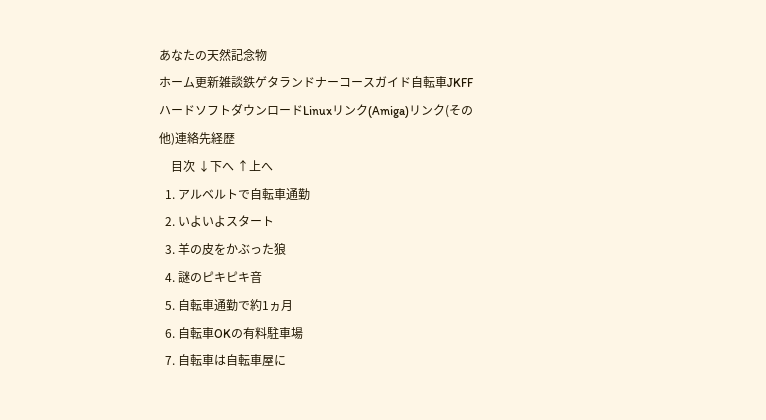あなたの天然記念物
ホーム更新雑談鉄ゲタランドナーコースガイド自転車JKFFハードソフトダウンロードLinuxリンク(Amiga)リンク(その他)連絡先経歴
    目次 ↓下へ ↑上へ
  1. アルベルトで自転車通勤
  2. いよいよスタート
  3. 羊の皮をかぶった狼
  4. 謎のピキピキ音
  5. 自転車通勤で約1ヵ月
  6. 自転車OKの有料駐車場
  7. 自転車は自転車屋に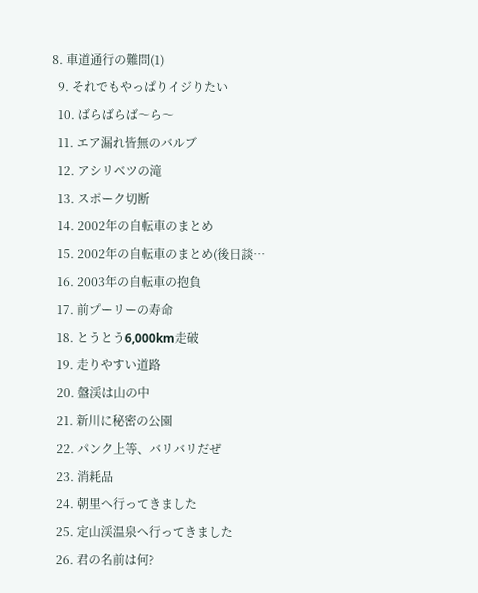8. 車道通行の難問(1)
  9. それでもやっぱりイジりたい
  10. ばらばらば〜ら〜
  11. エア漏れ皆無のバルブ
  12. アシリベツの滝
  13. スポーク切断
  14. 2002年の自転車のまとめ
  15. 2002年の自転車のまとめ(後日談…
  16. 2003年の自転車の抱負
  17. 前プーリーの寿命
  18. とうとう6,000km走破
  19. 走りやすい道路
  20. 盤渓は山の中
  21. 新川に秘密の公園
  22. パンク上等、バリバリだぜ
  23. 消耗品
  24. 朝里へ行ってきました
  25. 定山渓温泉へ行ってきました
  26. 君の名前は何?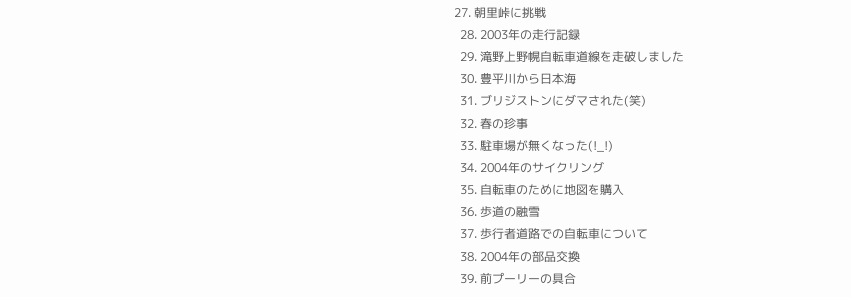27. 朝里峠に挑戦
  28. 2003年の走行記録
  29. 滝野上野幌自転車道線を走破しました
  30. 豊平川から日本海
  31. ブリジストンにダマされた(笑)
  32. 春の珍事
  33. 駐車場が無くなった(!_!)
  34. 2004年のサイクリング
  35. 自転車のために地図を購入
  36. 歩道の融雪
  37. 歩行者道路での自転車について
  38. 2004年の部品交換
  39. 前プーリーの具合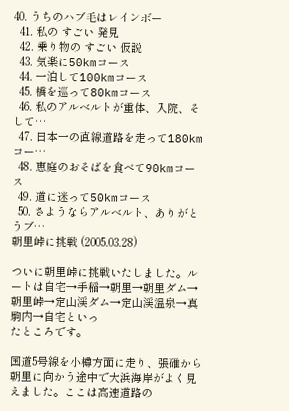40. うちのハブ毛はレインボー
  41. 私の すごい 発見
  42. 乗り物の すごい 仮説
  43. 気楽に50kmコース
  44. 一泊して100kmコース
  45. 橋を巡って80kmコース
  46. 私のアルベルトが重体、入院、そして…
  47. 日本一の直線道路を走って180kmコー…
  48. 恵庭のおそばを食べて90kmコース
  49. 道に迷って50kmコース
  50. さようならアルベルト、ありがとうブ…
朝里峠に挑戦 (2005.03.28)

ついに朝里峠に挑戦いたしました。ルートは自宅→手稲→朝里→朝里ダム→朝里峠→定山渓ダム→定山渓温泉→真駒内→自宅といっ
たところです。

国道5号線を小樽方面に走り、張碓から朝里に向かう途中で大浜海岸がよく見えました。ここは高速道路の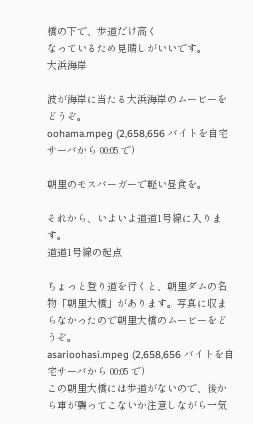橋の下で、歩道だけ高く
なっているため見晴しがいいです。
大浜海岸

波が海岸に当たる大浜海岸のムービーをどうぞ。
oohama.mpeg (2,658,656 バイトを自宅サーバから 00:05 で)

朝里のモスバーガーで軽い昼食を。

それから、いよいよ道道1号線に入ります。
道道1号線の起点

ちょっと登り道を行くと、朝里ダムの名物「朝里大橋」があります。写真に収まらなかったので朝里大橋のムービーをどうぞ。
asarioohasi.mpeg (2,658,656 バイトを自宅サーバから 00:05 で)
この朝里大橋には歩道がないので、後から車が襲ってこないか注意しながら一気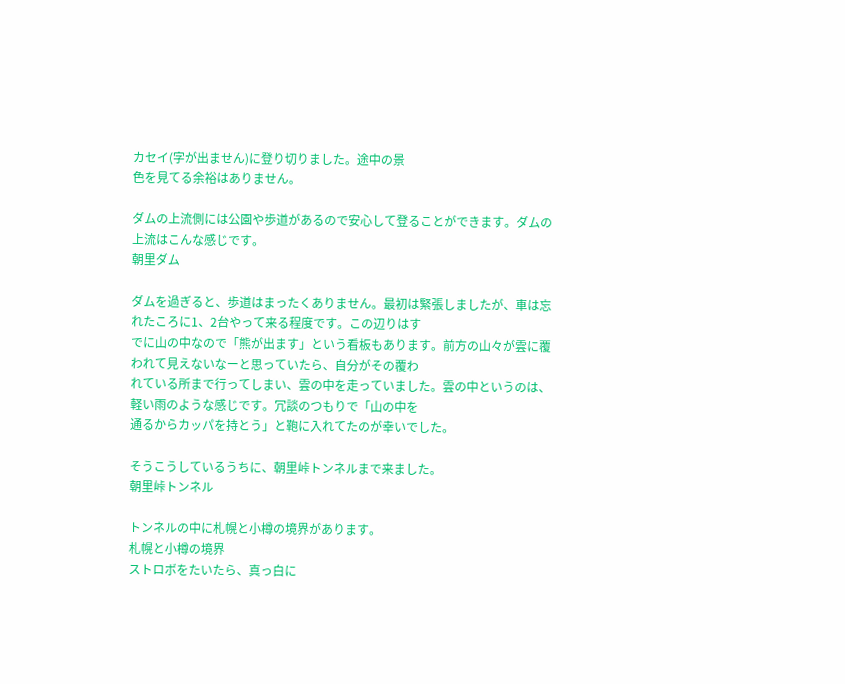カセイ(字が出ません)に登り切りました。途中の景
色を見てる余裕はありません。

ダムの上流側には公園や歩道があるので安心して登ることができます。ダムの上流はこんな感じです。
朝里ダム

ダムを過ぎると、歩道はまったくありません。最初は緊張しましたが、車は忘れたころに1、2台やって来る程度です。この辺りはす
でに山の中なので「熊が出ます」という看板もあります。前方の山々が雲に覆われて見えないなーと思っていたら、自分がその覆わ
れている所まで行ってしまい、雲の中を走っていました。雲の中というのは、軽い雨のような感じです。冗談のつもりで「山の中を
通るからカッパを持とう」と鞄に入れてたのが幸いでした。

そうこうしているうちに、朝里峠トンネルまで来ました。
朝里峠トンネル

トンネルの中に札幌と小樽の境界があります。
札幌と小樽の境界
ストロボをたいたら、真っ白に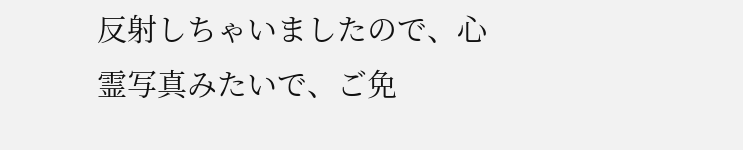反射しちゃいましたので、心霊写真みたいで、ご免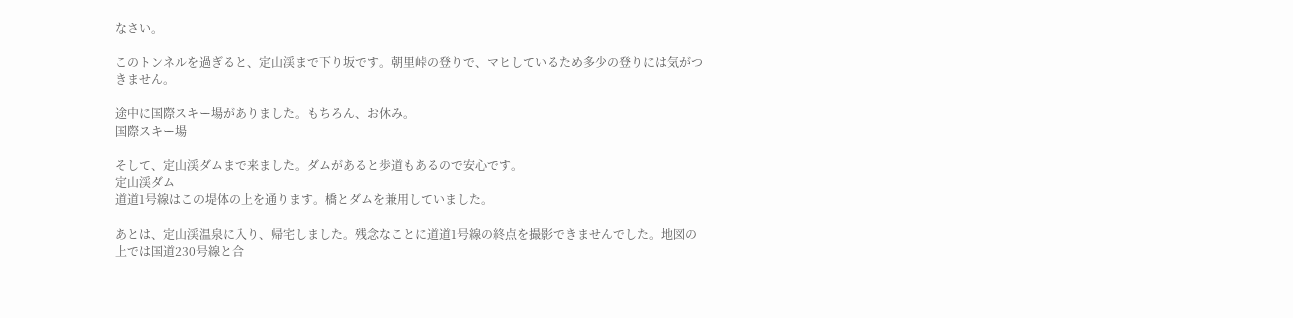なさい。

このトンネルを過ぎると、定山渓まで下り坂です。朝里峠の登りで、マヒしているため多少の登りには気がつきません。

途中に国際スキー場がありました。もちろん、お休み。
国際スキー場

そして、定山渓ダムまで来ました。ダムがあると歩道もあるので安心です。
定山渓ダム
道道1号線はこの堤体の上を通ります。橋とダムを兼用していました。

あとは、定山渓温泉に入り、帰宅しました。残念なことに道道1号線の終点を撮影できませんでした。地図の上では国道230号線と合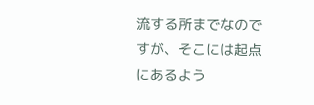流する所までなのですが、そこには起点にあるよう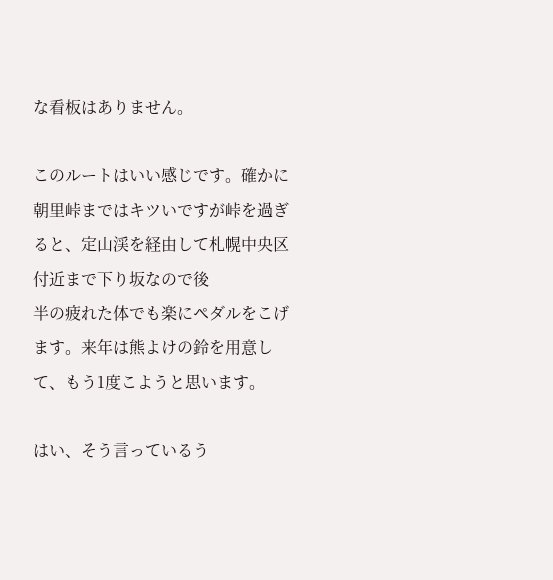な看板はありません。

このルートはいい感じです。確かに朝里峠まではキツいですが峠を過ぎると、定山渓を経由して札幌中央区付近まで下り坂なので後
半の疲れた体でも楽にペダルをこげます。来年は熊よけの鈴を用意して、もう1度こようと思います。

はい、そう言っているう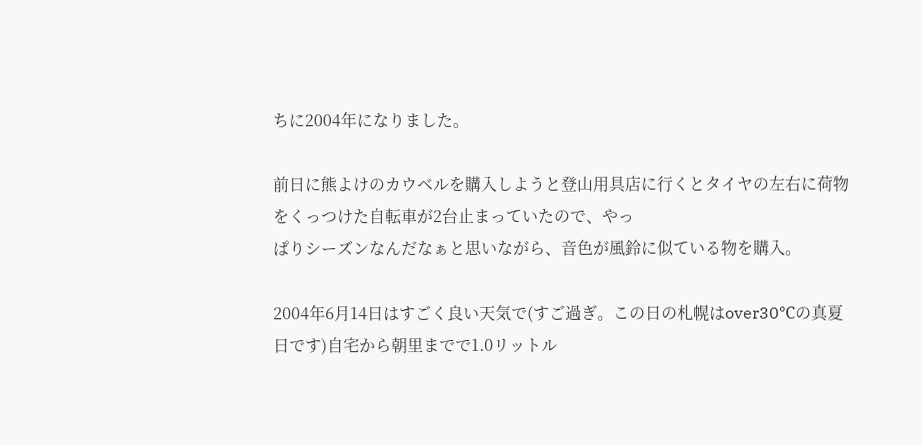ちに2004年になりました。

前日に熊よけのカウベルを購入しようと登山用具店に行くとタイヤの左右に荷物をくっつけた自転車が2台止まっていたので、やっ
ぱりシーズンなんだなぁと思いながら、音色が風鈴に似ている物を購入。

2004年6月14日はすごく良い天気で(すご過ぎ。この日の札幌はover30℃の真夏日です)自宅から朝里までで1.0リットル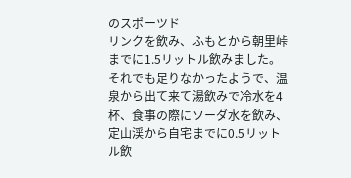のスポーツド
リンクを飲み、ふもとから朝里峠までに1.5リットル飲みました。それでも足りなかったようで、温泉から出て来て湯飲みで冷水を4
杯、食事の際にソーダ水を飲み、定山渓から自宅までに0.5リットル飲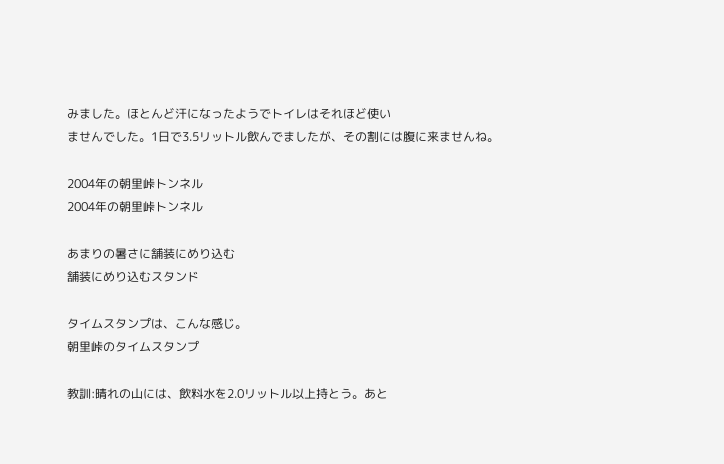みました。ほとんど汗になったようでトイレはそれほど使い
ませんでした。1日で3.5リットル飲んでましたが、その割には腹に来ませんね。

2004年の朝里峠トンネル
2004年の朝里峠トンネル

あまりの暑さに舗装にめり込む
舗装にめり込むスタンド

タイムスタンプは、こんな感じ。
朝里峠のタイムスタンプ

教訓:晴れの山には、飲料水を2.0リットル以上持とう。あと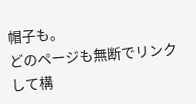帽子も。
どのページも無断でリンクして構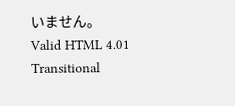いません。
Valid HTML 4.01 Transitional